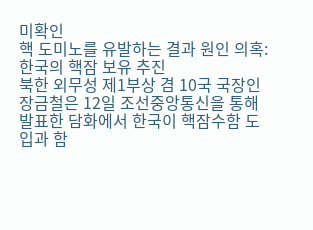미확인
핵 도미노를 유발하는 결과 원인 의혹: 한국의 핵잠 보유 추진
북한 외무성 제1부상 겸 10국 국장인 장금철은 12일 조선중앙통신을 통해 발표한 담화에서 한국이 핵잠수함 도입과 함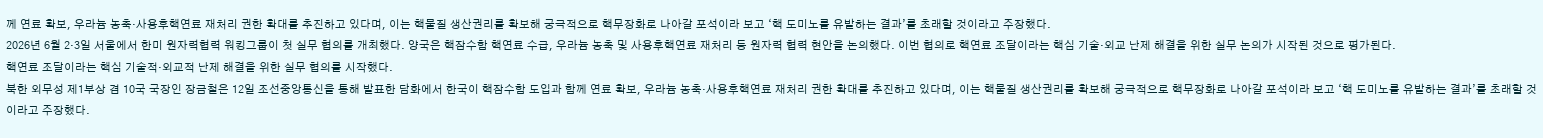께 연료 확보, 우라늄 농축·사용후핵연료 재처리 권한 확대를 추진하고 있다며, 이는 핵물질 생산권리를 확보해 궁극적으로 핵무장화로 나아갈 포석이라 보고 ‘핵 도미노를 유발하는 결과’를 초래할 것이라고 주장했다.
2026년 6월 2·3일 서울에서 한미 원자력협력 워킹그룹이 첫 실무 협의를 개최했다. 양국은 핵잠수함 핵연료 수급, 우라늄 농축 및 사용후핵연료 재처리 등 원자력 협력 현안을 논의했다. 이번 협의로 핵연료 조달이라는 핵심 기술·외교 난제 해결을 위한 실무 논의가 시작된 것으로 평가된다.
핵연료 조달이라는 핵심 기술적·외교적 난제 해결을 위한 실무 협의를 시작했다.
북한 외무성 제1부상 겸 10국 국장인 장금철은 12일 조선중앙통신을 통해 발표한 담화에서 한국이 핵잠수함 도입과 함께 연료 확보, 우라늄 농축·사용후핵연료 재처리 권한 확대를 추진하고 있다며, 이는 핵물질 생산권리를 확보해 궁극적으로 핵무장화로 나아갈 포석이라 보고 ‘핵 도미노를 유발하는 결과’를 초래할 것이라고 주장했다.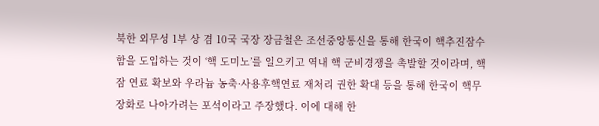북한 외무성 1부 상 겸 10국 국장 장금철은 조선중앙통신을 통해 한국이 핵추진잠수함을 도입하는 것이 ‘핵 도미노’를 일으키고 역내 핵 군비경쟁을 촉발할 것이라며, 핵잠 연료 확보와 우라늄 농축·사용후핵연료 재처리 권한 확대 등을 통해 한국이 핵무장화로 나아가려는 포석이라고 주장했다. 이에 대해 한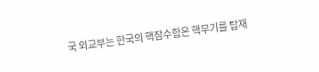국 외교부는 한국의 핵잠수함은 핵무기를 탑재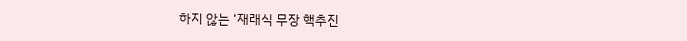하지 않는 ‘재래식 무장 핵추진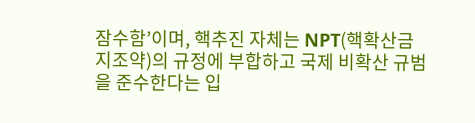잠수함’이며, 핵추진 자체는 NPT(핵확산금지조약)의 규정에 부합하고 국제 비확산 규범을 준수한다는 입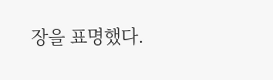장을 표명했다.